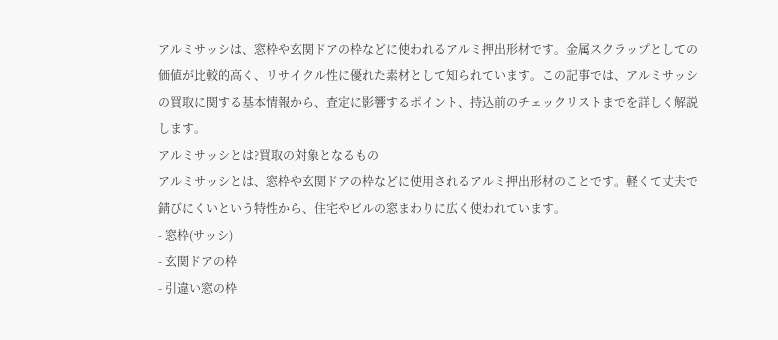アルミサッシは、窓枠や玄関ドアの枠などに使われるアルミ押出形材です。金属スクラップとしての価値が比較的高く、リサイクル性に優れた素材として知られています。この記事では、アルミサッシの買取に関する基本情報から、査定に影響するポイント、持込前のチェックリストまでを詳しく解説します。
アルミサッシとは?買取の対象となるもの
アルミサッシとは、窓枠や玄関ドアの枠などに使用されるアルミ押出形材のことです。軽くて丈夫で錆びにくいという特性から、住宅やビルの窓まわりに広く使われています。
- 窓枠(サッシ)
- 玄関ドアの枠
- 引違い窓の枠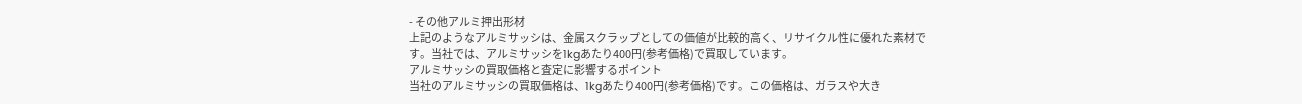- その他アルミ押出形材
上記のようなアルミサッシは、金属スクラップとしての価値が比較的高く、リサイクル性に優れた素材です。当社では、アルミサッシを1kgあたり400円(参考価格)で買取しています。
アルミサッシの買取価格と査定に影響するポイント
当社のアルミサッシの買取価格は、1kgあたり400円(参考価格)です。この価格は、ガラスや大き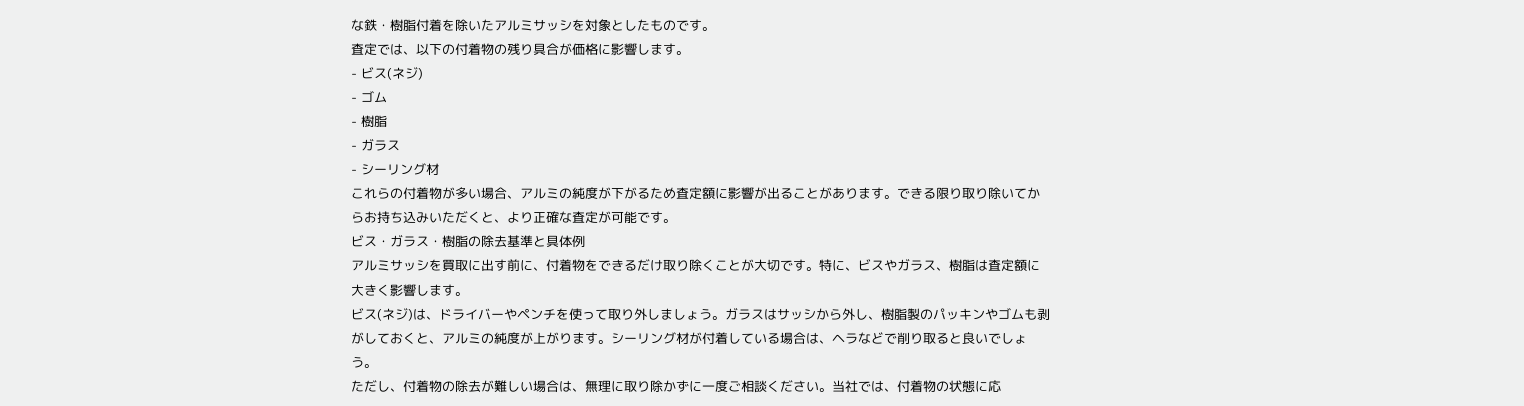な鉄・樹脂付着を除いたアルミサッシを対象としたものです。
査定では、以下の付着物の残り具合が価格に影響します。
- ビス(ネジ)
- ゴム
- 樹脂
- ガラス
- シーリング材
これらの付着物が多い場合、アルミの純度が下がるため査定額に影響が出ることがあります。できる限り取り除いてからお持ち込みいただくと、より正確な査定が可能です。
ビス・ガラス・樹脂の除去基準と具体例
アルミサッシを買取に出す前に、付着物をできるだけ取り除くことが大切です。特に、ビスやガラス、樹脂は査定額に大きく影響します。
ビス(ネジ)は、ドライバーやペンチを使って取り外しましょう。ガラスはサッシから外し、樹脂製のパッキンやゴムも剥がしておくと、アルミの純度が上がります。シーリング材が付着している場合は、ヘラなどで削り取ると良いでしょう。
ただし、付着物の除去が難しい場合は、無理に取り除かずに一度ご相談ください。当社では、付着物の状態に応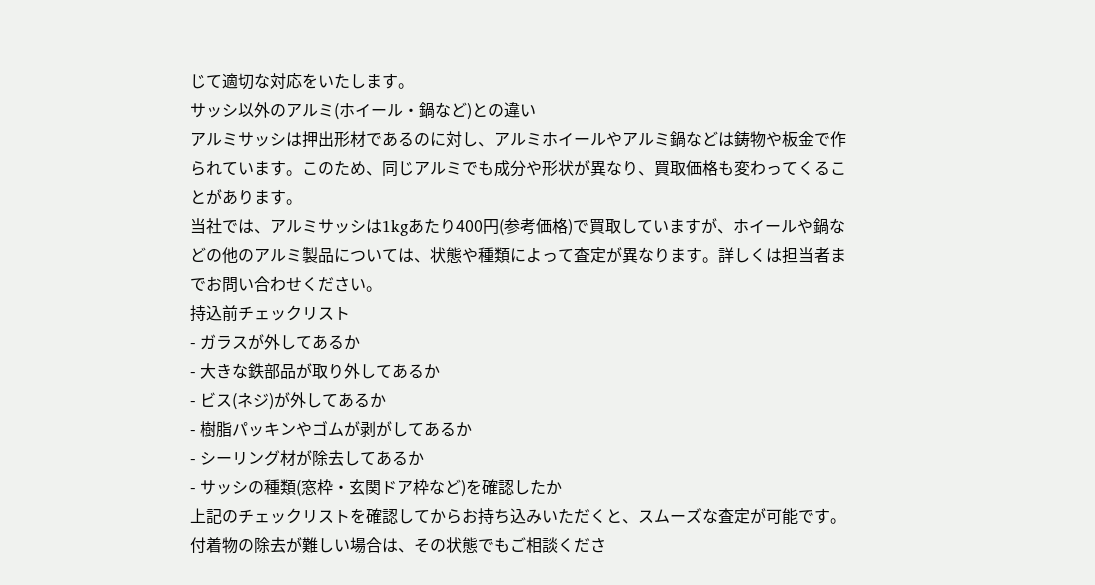じて適切な対応をいたします。
サッシ以外のアルミ(ホイール・鍋など)との違い
アルミサッシは押出形材であるのに対し、アルミホイールやアルミ鍋などは鋳物や板金で作られています。このため、同じアルミでも成分や形状が異なり、買取価格も変わってくることがあります。
当社では、アルミサッシは1kgあたり400円(参考価格)で買取していますが、ホイールや鍋などの他のアルミ製品については、状態や種類によって査定が異なります。詳しくは担当者までお問い合わせください。
持込前チェックリスト
- ガラスが外してあるか
- 大きな鉄部品が取り外してあるか
- ビス(ネジ)が外してあるか
- 樹脂パッキンやゴムが剥がしてあるか
- シーリング材が除去してあるか
- サッシの種類(窓枠・玄関ドア枠など)を確認したか
上記のチェックリストを確認してからお持ち込みいただくと、スムーズな査定が可能です。付着物の除去が難しい場合は、その状態でもご相談くださ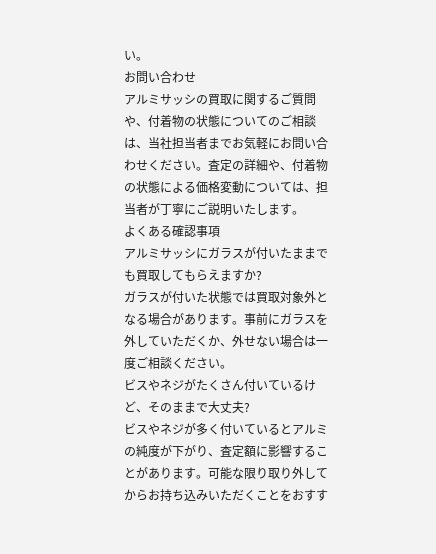い。
お問い合わせ
アルミサッシの買取に関するご質問や、付着物の状態についてのご相談は、当社担当者までお気軽にお問い合わせください。査定の詳細や、付着物の状態による価格変動については、担当者が丁寧にご説明いたします。
よくある確認事項
アルミサッシにガラスが付いたままでも買取してもらえますか?
ガラスが付いた状態では買取対象外となる場合があります。事前にガラスを外していただくか、外せない場合は一度ご相談ください。
ビスやネジがたくさん付いているけど、そのままで大丈夫?
ビスやネジが多く付いているとアルミの純度が下がり、査定額に影響することがあります。可能な限り取り外してからお持ち込みいただくことをおすす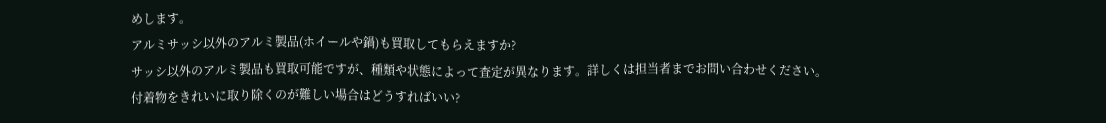めします。
アルミサッシ以外のアルミ製品(ホイールや鍋)も買取してもらえますか?
サッシ以外のアルミ製品も買取可能ですが、種類や状態によって査定が異なります。詳しくは担当者までお問い合わせください。
付着物をきれいに取り除くのが難しい場合はどうすればいい?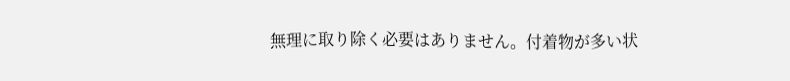無理に取り除く必要はありません。付着物が多い状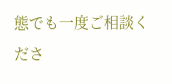態でも一度ご相談くださ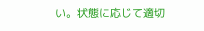い。状態に応じて適切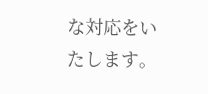な対応をいたします。